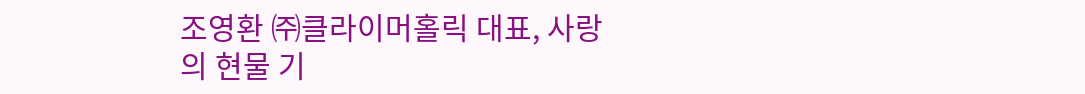조영환 ㈜클라이머홀릭 대표, 사랑의 현물 기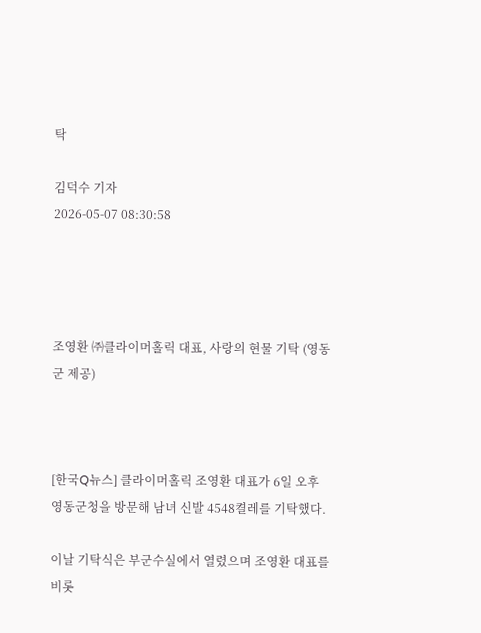탁

김덕수 기자
2026-05-07 08:30:58




조영환 ㈜클라이머홀릭 대표, 사랑의 현물 기탁 (영동군 제공)



[한국Q뉴스] 클라이머홀릭 조영환 대표가 6일 오후 영동군청을 방문해 남녀 신발 4548켤레를 기탁했다.

이날 기탁식은 부군수실에서 열렸으며 조영환 대표를 비롯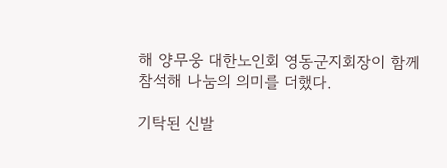해 양무웅 대한노인회 영동군지회장이 함께 참석해 나눔의 의미를 더했다.

기탁된 신발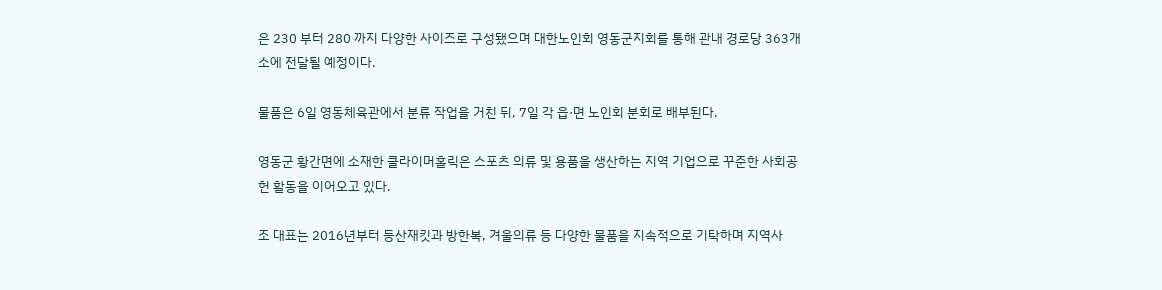은 230 부터 280 까지 다양한 사이즈로 구성됐으며 대한노인회 영동군지회를 통해 관내 경로당 363개소에 전달될 예정이다.

물품은 6일 영동체육관에서 분류 작업을 거친 뒤, 7일 각 읍·면 노인회 분회로 배부된다.

영동군 황간면에 소재한 클라이머홀릭은 스포츠 의류 및 용품을 생산하는 지역 기업으로 꾸준한 사회공헌 활동을 이어오고 있다.

조 대표는 2016년부터 등산재킷과 방한복, 겨울의류 등 다양한 물품을 지속적으로 기탁하며 지역사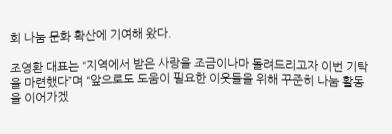회 나눔 문화 확산에 기여해 왔다.

조영환 대표는 “지역에서 받은 사랑을 조금이나마 돌려드리고자 이번 기탁을 마련했다”며 “앞으로도 도움이 필요한 이웃들을 위해 꾸준히 나눔 활동을 이어가겠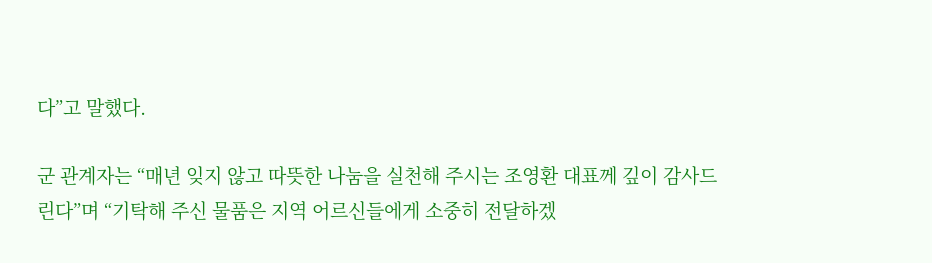다”고 말했다.

군 관계자는 “매년 잊지 않고 따뜻한 나눔을 실천해 주시는 조영환 대표께 깊이 감사드린다”며 “기탁해 주신 물품은 지역 어르신들에게 소중히 전달하겠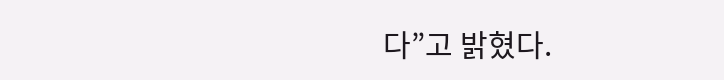다”고 밝혔다.